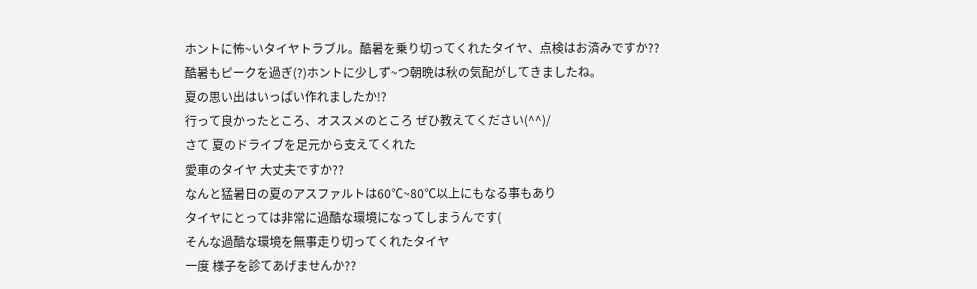ホントに怖~いタイヤトラブル。酷暑を乗り切ってくれたタイヤ、点検はお済みですか??
酷暑もピークを過ぎ(?)ホントに少しず~つ朝晩は秋の気配がしてきましたね。
夏の思い出はいっぱい作れましたか!?
行って良かったところ、オススメのところ ぜひ教えてください(^^)/
さて 夏のドライブを足元から支えてくれた
愛車のタイヤ 大丈夫ですか??
なんと猛暑日の夏のアスファルトは60℃~80℃以上にもなる事もあり
タイヤにとっては非常に過酷な環境になってしまうんです(
そんな過酷な環境を無事走り切ってくれたタイヤ
一度 様子を診てあげませんか??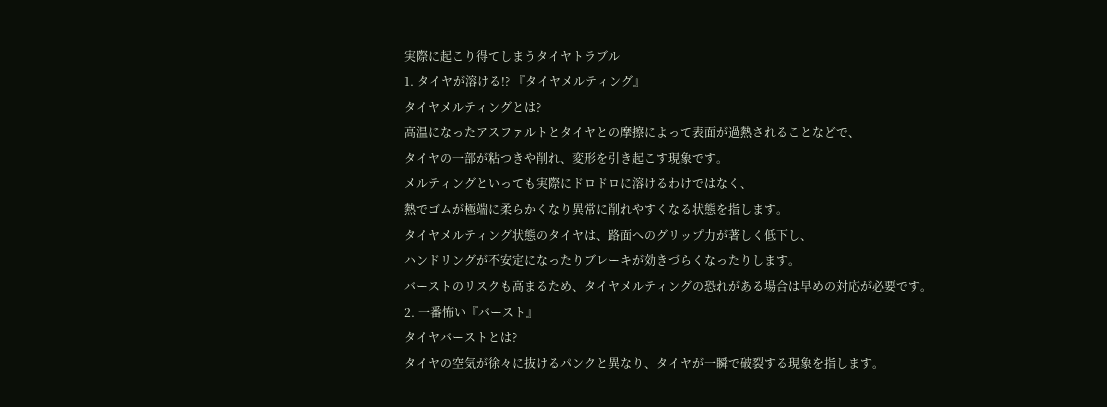実際に起こり得てしまうタイヤトラブル
1. タイヤが溶ける!? 『タイヤメルティング』
タイヤメルティングとは?
高温になったアスファルトとタイヤとの摩擦によって表面が過熱されることなどで、
タイヤの一部が粘つきや削れ、変形を引き起こす現象です。
メルティングといっても実際にドロドロに溶けるわけではなく、
熱でゴムが極端に柔らかくなり異常に削れやすくなる状態を指します。
タイヤメルティング状態のタイヤは、路面へのグリップ力が著しく低下し、
ハンドリングが不安定になったりブレーキが効きづらくなったりします。
バーストのリスクも高まるため、タイヤメルティングの恐れがある場合は早めの対応が必要です。
2. 一番怖い『バースト』
タイヤバーストとは?
タイヤの空気が徐々に抜けるパンクと異なり、タイヤが一瞬で破裂する現象を指します。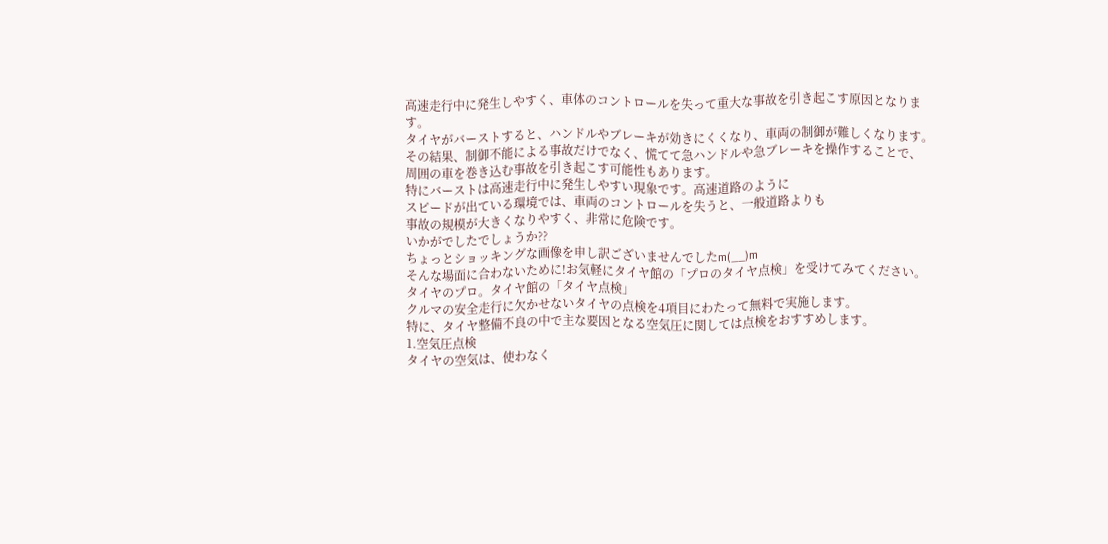高速走行中に発生しやすく、車体のコントロールを失って重大な事故を引き起こす原因となります。
タイヤがバーストすると、ハンドルやブレーキが効きにくくなり、車両の制御が難しくなります。
その結果、制御不能による事故だけでなく、慌てて急ハンドルや急ブレーキを操作することで、
周囲の車を巻き込む事故を引き起こす可能性もあります。
特にバーストは高速走行中に発生しやすい現象です。高速道路のように
スピードが出ている環境では、車両のコントロールを失うと、一般道路よりも
事故の規模が大きくなりやすく、非常に危険です。
いかがでしたでしょうか??
ちょっとショッキングな画像を申し訳ございませんでしたm(__)m
そんな場面に合わないために!お気軽にタイヤ館の「プロのタイヤ点検」を受けてみてください。
タイヤのプロ。タイヤ館の「タイヤ点検」
クルマの安全走行に欠かせないタイヤの点検を4項目にわたって無料で実施します。
特に、タイヤ整備不良の中で主な要因となる空気圧に関しては点検をおすすめします。
1.空気圧点検
タイヤの空気は、使わなく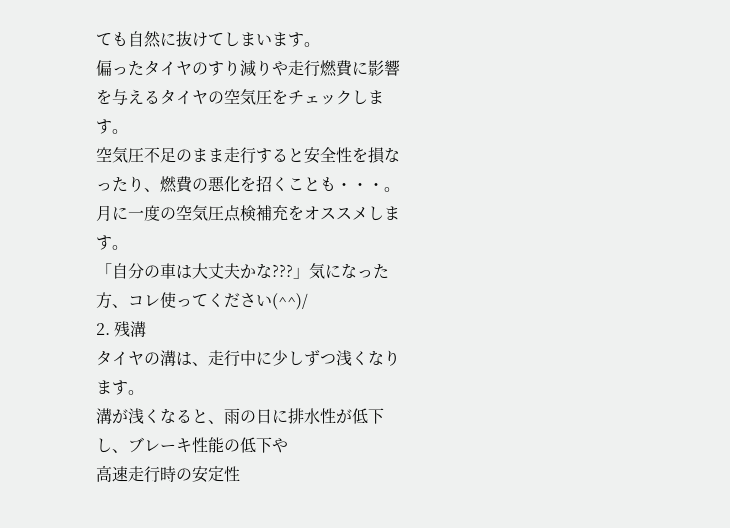ても自然に抜けてしまいます。
偏ったタイヤのすり減りや走行燃費に影響を与えるタイヤの空気圧をチェックします。
空気圧不足のまま走行すると安全性を損なったり、燃費の悪化を招くことも・・・。
月に一度の空気圧点検補充をオススメします。
「自分の車は大丈夫かな???」気になった方、コレ使ってください(^^)/
2. 残溝
タイヤの溝は、走行中に少しずつ浅くなります。
溝が浅くなると、雨の日に排水性が低下し、ブレーキ性能の低下や
高速走行時の安定性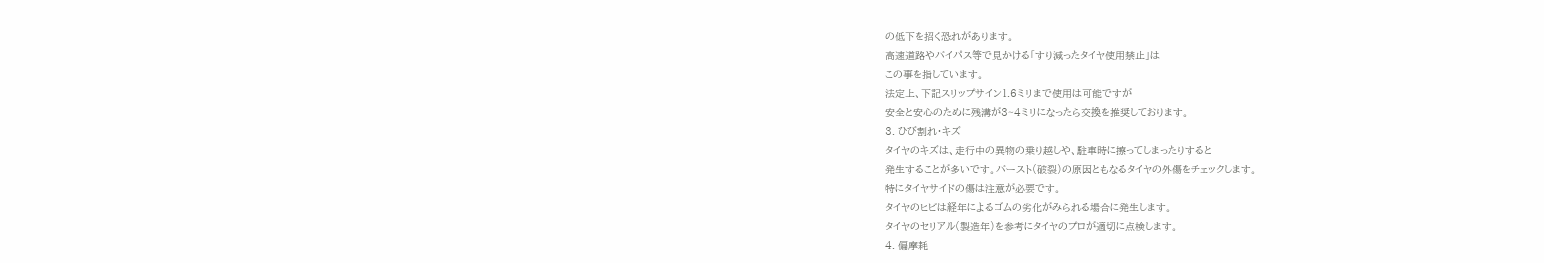の低下を招く恐れがあります。
高速道路やバイパス等で見かける「すり減ったタイヤ使用禁止」は
この事を指しています。
法定上、下記スリップサイン1.6ミリまで使用は可能ですが
安全と安心のために残溝が3~4ミリになったら交換を推奨しております。
3. ひび割れ・キズ
タイヤのキズは、走行中の異物の乗り越しや、駐車時に擦ってしまったりすると
発生することが多いです。バースト(破裂)の原因ともなるタイヤの外傷をチェックします。
特にタイヤサイドの傷は注意が必要です。
タイヤのヒビは経年によるゴムの劣化がみられる場合に発生します。
タイヤのセリアル(製造年)を参考にタイヤのプロが適切に点検します。
4. 偏摩耗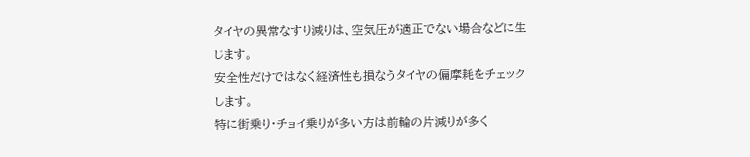タイヤの異常なすり減りは、空気圧が適正でない場合などに生じます。
安全性だけではなく経済性も損なうタイヤの偏摩耗をチェックします。
特に街乗り・チョイ乗りが多い方は前輪の片減りが多く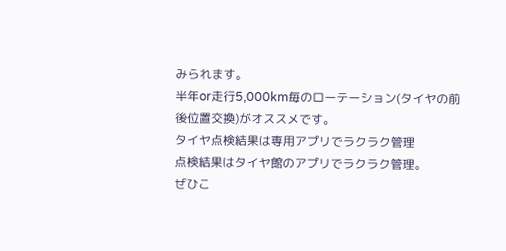みられます。
半年or走行5,000km毎のローテーション(タイヤの前後位置交換)がオススメです。
タイヤ点検結果は専用アプリでラクラク管理
点検結果はタイヤ館のアプリでラクラク管理。
ぜひこ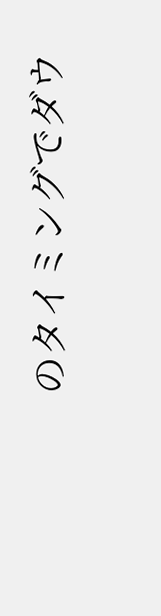のタイミングでダウ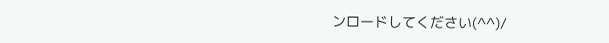ンロードしてください(^^)/